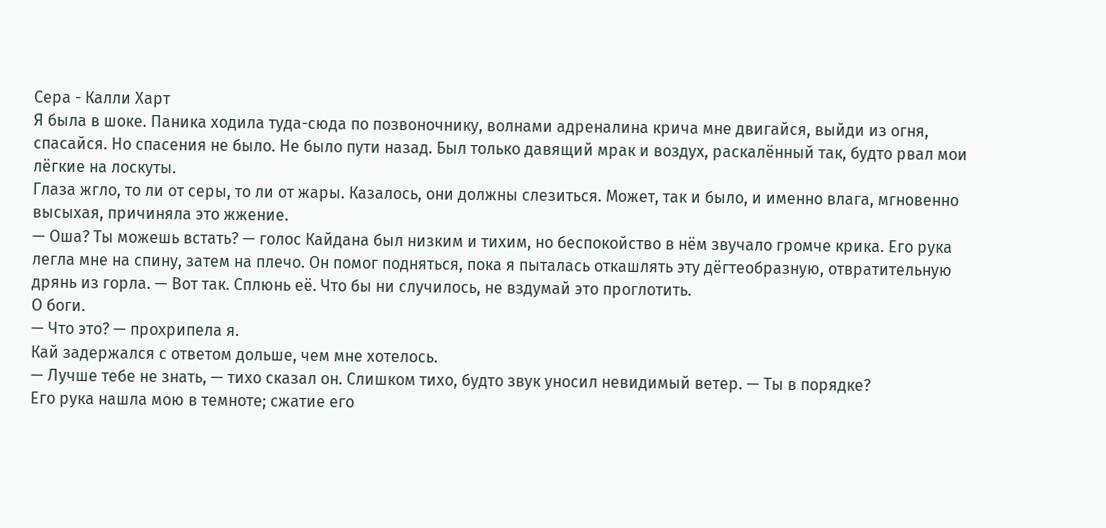Сера - Калли Харт
Я была в шоке. Паника ходила туда-сюда по позвоночнику, волнами адреналина крича мне двигайся, выйди из огня, спасайся. Но спасения не было. Не было пути назад. Был только давящий мрак и воздух, раскалённый так, будто рвал мои лёгкие на лоскуты.
Глаза жгло, то ли от серы, то ли от жары. Казалось, они должны слезиться. Может, так и было, и именно влага, мгновенно высыхая, причиняла это жжение.
— Ошa? Ты можешь встать? — голос Кайдана был низким и тихим, но беспокойство в нём звучало громче крика. Его рука легла мне на спину, затем на плечо. Он помог подняться, пока я пыталась откашлять эту дёгтеобразную, отвратительную дрянь из горла. — Вот так. Сплюнь её. Что бы ни случилось, не вздумай это проглотить.
О боги.
— Что это? — прохрипела я.
Кай задержался с ответом дольше, чем мне хотелось.
— Лучше тебе не знать, — тихо сказал он. Слишком тихо, будто звук уносил невидимый ветер. — Ты в порядке?
Его рука нашла мою в темноте; сжатие его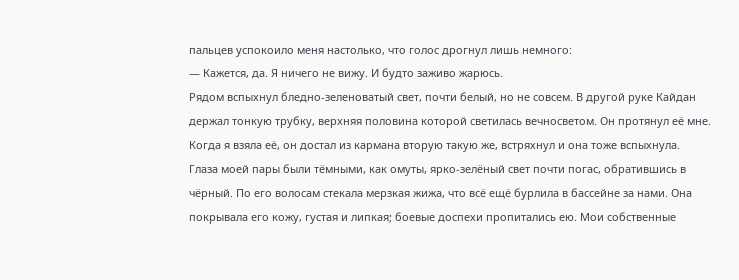пальцев успокоило меня настолько, что голос дрогнул лишь немного:
— Кажется, да. Я ничего не вижу. И будто заживо жарюсь.
Рядом вспыхнул бледно-зеленоватый свет, почти белый, но не совсем. В другой руке Кайдан держал тонкую трубку, верхняя половина которой светилась вечносветом. Он протянул её мне. Когда я взяла её, он достал из кармана вторую такую же, встряхнул и она тоже вспыхнула.
Глаза моей пары были тёмными, как омуты, ярко-зелёный свет почти погас, обратившись в чёрный. По его волосам стекала мерзкая жижа, что всё ещё бурлила в бассейне за нами. Она покрывала его кожу, густая и липкая; боевые доспехи пропитались ею. Мои собственные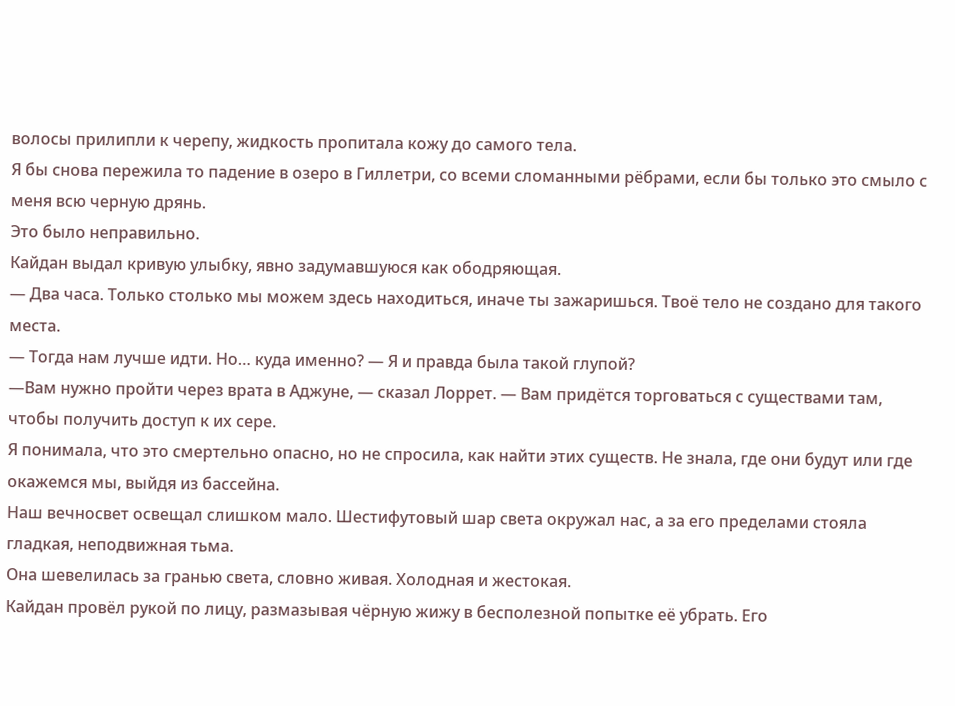волосы прилипли к черепу, жидкость пропитала кожу до самого тела.
Я бы снова пережила то падение в озеро в Гиллетри, со всеми сломанными рёбрами, если бы только это смыло с меня всю черную дрянь.
Это было неправильно.
Кайдан выдал кривую улыбку, явно задумавшуюся как ободряющая.
— Два часа. Только столько мы можем здесь находиться, иначе ты зажаришься. Твоё тело не создано для такого места.
— Тогда нам лучше идти. Но… куда именно? — Я и правда была такой глупой?
—Вам нужно пройти через врата в Аджуне, — сказал Лоррет. — Вам придётся торговаться с существами там, чтобы получить доступ к их сере.
Я понимала, что это смертельно опасно, но не спросила, как найти этих существ. Не знала, где они будут или где окажемся мы, выйдя из бассейна.
Наш вечносвет освещал слишком мало. Шестифутовый шар света окружал нас, а за его пределами стояла гладкая, неподвижная тьма.
Она шевелилась за гранью света, словно живая. Холодная и жестокая.
Кайдан провёл рукой по лицу, размазывая чёрную жижу в бесполезной попытке её убрать. Его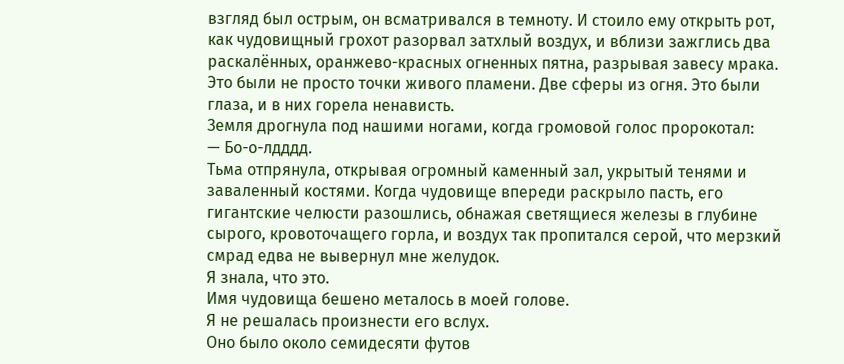взгляд был острым, он всматривался в темноту. И стоило ему открыть рот, как чудовищный грохот разорвал затхлый воздух, и вблизи зажглись два раскалённых, оранжево-красных огненных пятна, разрывая завесу мрака.
Это были не просто точки живого пламени. Две сферы из огня. Это были глаза, и в них горела ненависть.
Земля дрогнула под нашими ногами, когда громовой голос пророкотал:
— Бо-о-лдддд.
Тьма отпрянула, открывая огромный каменный зал, укрытый тенями и заваленный костями. Когда чудовище впереди раскрыло пасть, его гигантские челюсти разошлись, обнажая светящиеся железы в глубине сырого, кровоточащего горла, и воздух так пропитался серой, что мерзкий смрад едва не вывернул мне желудок.
Я знала, что это.
Имя чудовища бешено металось в моей голове.
Я не решалась произнести его вслух.
Оно было около семидесяти футов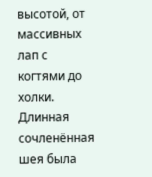высотой, от массивных лап с когтями до холки. Длинная сочленённая шея была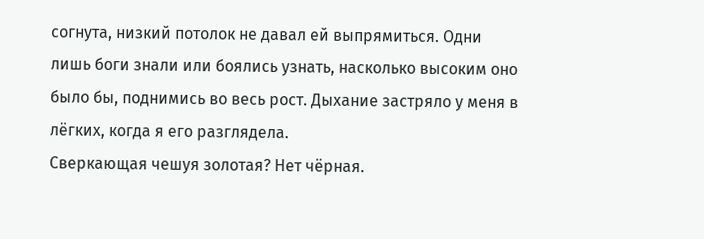согнута, низкий потолок не давал ей выпрямиться. Одни лишь боги знали или боялись узнать, насколько высоким оно было бы, поднимись во весь рост. Дыхание застряло у меня в лёгких, когда я его разглядела.
Сверкающая чешуя золотая? Нет чёрная.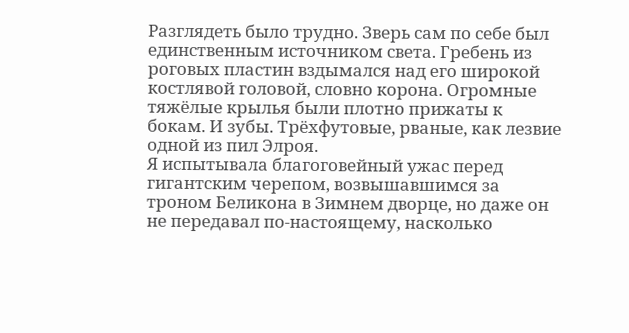Разглядеть было трудно. Зверь сам по себе был единственным источником света. Гребень из роговых пластин вздымался над его широкой костлявой головой, словно корона. Огромные тяжёлые крылья были плотно прижаты к бокам. И зубы. Трёхфутовые, рваные, как лезвие одной из пил Элроя.
Я испытывала благоговейный ужас перед гигантским черепом, возвышавшимся за троном Беликона в Зимнем дворце, но даже он не передавал по-настоящему, насколько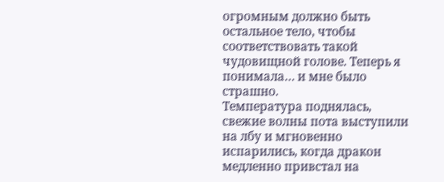огромным должно быть остальное тело, чтобы соответствовать такой чудовищной голове. Теперь я понимала… и мне было страшно.
Температура поднялась, свежие волны пота выступили на лбу и мгновенно испарились, когда дракон медленно привстал на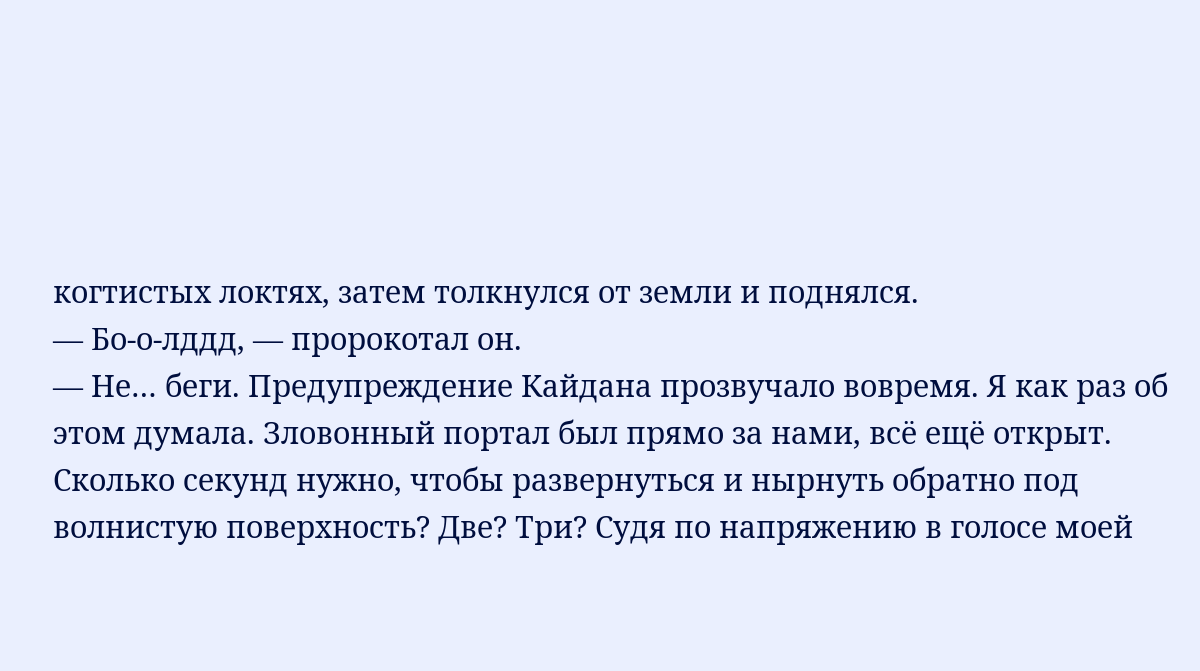когтистых локтях, затем толкнулся от земли и поднялся.
— Бо-о-лддд, — пророкотал он.
— Не… беги. Предупреждение Кайдана прозвучало вовремя. Я как раз об этом думала. Зловонный портал был прямо за нами, всё ещё открыт. Сколько секунд нужно, чтобы развернуться и нырнуть обратно под волнистую поверхность? Две? Три? Судя по напряжению в голосе моей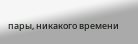пары, никакого времени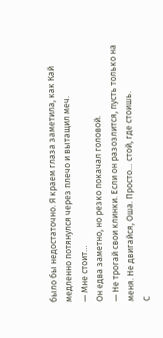было бы недостаточно. Я краем глаза заметила, как Кай медленно потянулся через плечо и вытащил меч.
— Мне стоит…
Он едва заметно, но резко покачал головой.
— Не трогай свои клинки. Если он разозлится, пусть только на меня. Не двигайся, Ошa. Просто… стой, где стоишь.
С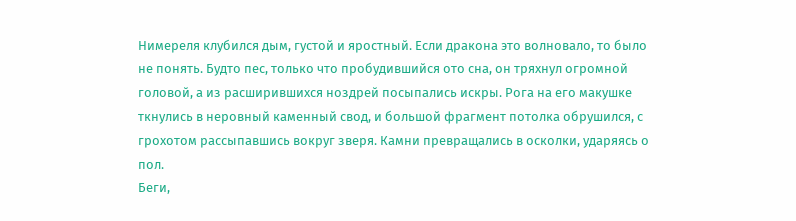Нимереля клубился дым, густой и яростный. Если дракона это волновало, то было не понять. Будто пес, только что пробудившийся ото сна, он тряхнул огромной головой, а из расширившихся ноздрей посыпались искры. Рога на его макушке ткнулись в неровный каменный свод, и большой фрагмент потолка обрушился, с грохотом рассыпавшись вокруг зверя. Камни превращались в осколки, ударяясь о пол.
Беги,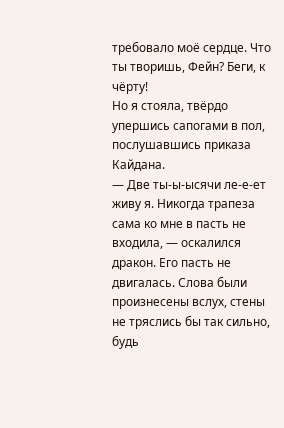требовало моё сердце. Что ты творишь, Фейн? Беги, к чёрту!
Но я стояла, твёрдо упершись сапогами в пол, послушавшись приказа Кайдана.
— Две ты-ы-ысячи ле-е-ет живу я. Никогда трапеза сама ко мне в пасть не входила, — оскалился дракон. Его пасть не двигалась. Слова были произнесены вслух, стены не тряслись бы так сильно, будь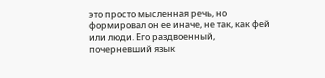это просто мысленная речь, но формировал он ее иначе, не так, как фей или люди. Его раздвоенный, почерневший язык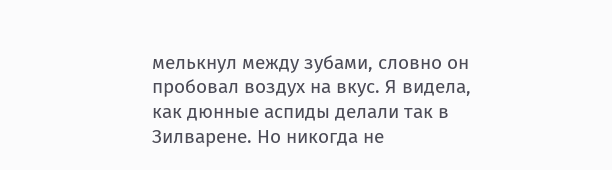мелькнул между зубами, словно он пробовал воздух на вкус. Я видела, как дюнные аспиды делали так в Зилварене. Но никогда не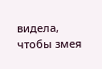видела, чтобы змея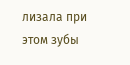лизала при этом зубы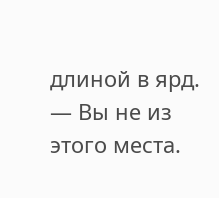длиной в ярд.
— Вы не из этого места.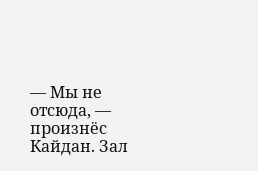— Мы не отсюда, — произнёс Кайдан. Зал